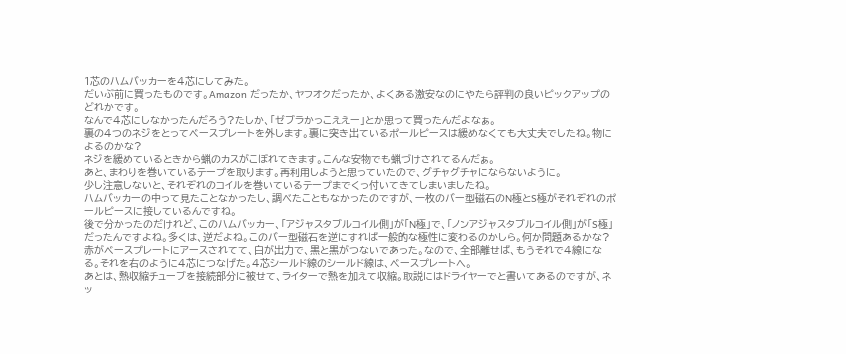1芯のハムバッカーを4芯にしてみた。
だいぶ前に買ったものです。Amazon だったか、ヤフオクだったか、よくある激安なのにやたら評判の良いピックアップのどれかです。
なんで4芯にしなかったんだろう?たしか、「ゼブラかっこええー」とか思って買ったんだよなぁ。
裏の4つのネジをとってベースプレートを外します。裏に突き出ているポールピースは緩めなくても大丈夫でしたね。物によるのかな?
ネジを緩めているときから蝋のカスがこぼれてきます。こんな安物でも蝋づけされてるんだぁ。
あと、まわりを巻いているテープを取ります。再利用しようと思っていたので、グチャグチャにならないように。
少し注意しないと、それぞれのコイルを巻いているテープまでくっ付いてきてしまいましたね。
ハムバッカーの中って見たことなかったし、調べたこともなかったのですが、一枚のバー型磁石のN極とS極がそれぞれのポールピースに接しているんですね。
後で分かったのだけれど、このハムバッカー、「アジャスタブルコイル側」が「N極」で、「ノンアジャスタブルコイル側」が「S極」だったんですよね。多くは、逆だよね。このバー型磁石を逆にすれば一般的な極性に変わるのかしら。何か問題あるかな?
赤がベースプレートにアースされてて、白が出力で、黒と黒がつないであった。なので、全部離せば、もうそれで4線になる。それを右のように4芯につなげた。4芯シールド線のシールド線は、ベースプレートへ。
あとは、熱収縮チューブを接続部分に被せて、ライターで熱を加えて収縮。取説にはドライヤーでと書いてあるのですが、ネッ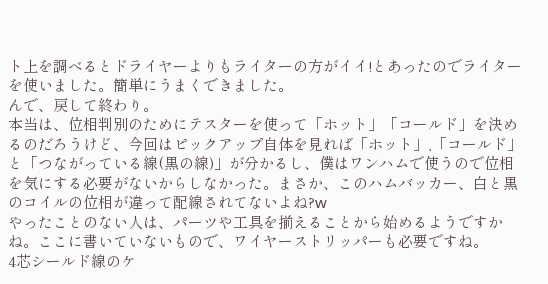ト上を調べるとドライヤーよりもライターの方がイイ!とあったのでライターを使いました。簡単にうまくできました。
んで、戻して終わり。
本当は、位相判別のためにテスターを使って「ホット」「コールド」を決めるのだろうけど、今回はピックアップ自体を見れば「ホット」,「コールド」と「つながっている線(黒の線)」が分かるし、僕はワンハムで使うので位相を気にする必要がないからしなかった。まさか、このハムバッカー、白と黒のコイルの位相が違って配線されてないよね?w
やったことのない人は、パーツや工具を揃えることから始めるようですかね。ここに書いていないもので、ワイヤーストリッパーも必要ですね。
4芯シールド線のケ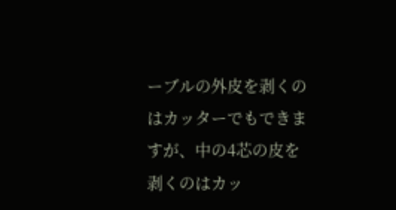ーブルの外皮を剥くのはカッターでもできますが、中の4芯の皮を剥くのはカッ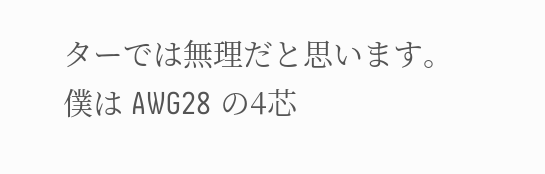ターでは無理だと思います。
僕は AWG28 の4芯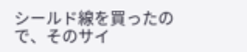シールド線を買ったので、そのサイ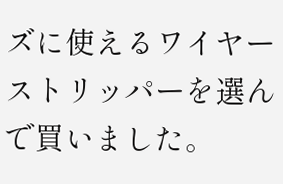ズに使えるワイヤーストリッパーを選んで買いました。